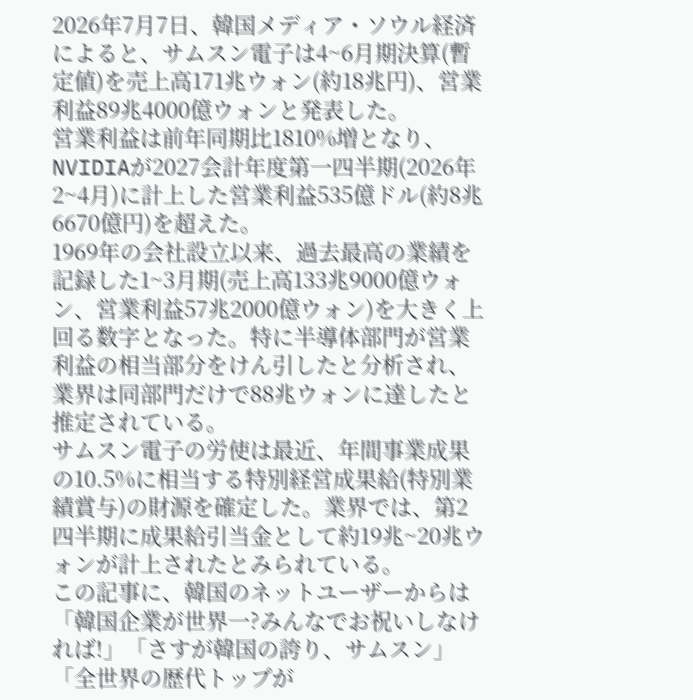2026年7月7日、韓国メディア・ソウル経済によると、サムスン電子は4~6月期決算(暫定値)を売上高171兆ウォン(約18兆円)、営業利益89兆4000億ウォンと発表した。
営業利益は前年同期比1810%増となり、NVIDIAが2027会計年度第一四半期(2026年2~4月)に計上した営業利益535億ドル(約8兆6670億円)を超えた。
1969年の会社設立以来、過去最高の業績を記録した1~3月期(売上高133兆9000億ウォン、営業利益57兆2000億ウォン)を大きく上回る数字となった。特に半導体部門が営業利益の相当部分をけん引したと分析され、業界は同部門だけで88兆ウォンに達したと推定されている。
サムスン電子の労使は最近、年間事業成果の10.5%に相当する特別経営成果給(特別業績賞与)の財源を確定した。業界では、第2四半期に成果給引当金として約19兆~20兆ウォンが計上されたとみられている。
この記事に、韓国のネットユーザーからは「韓国企業が世界一?みんなでお祝いしなければ!」「さすが韓国の誇り、サムスン」「全世界の歴代トップが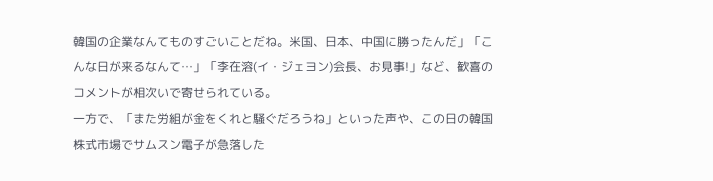韓国の企業なんてものすごいことだね。米国、日本、中国に勝ったんだ」「こんな日が来るなんて…」「李在溶(イ・ジェヨン)会長、お見事!」など、歓喜のコメントが相次いで寄せられている。
一方で、「また労組が金をくれと騒ぐだろうね」といった声や、この日の韓国株式市場でサムスン電子が急落した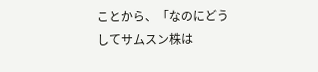ことから、「なのにどうしてサムスン株は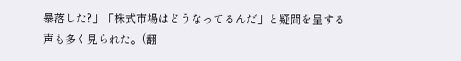暴落した?」「株式市場はどうなってるんだ」と疑問を呈する声も多く見られた。(翻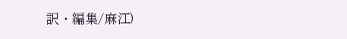訳・編集/麻江)